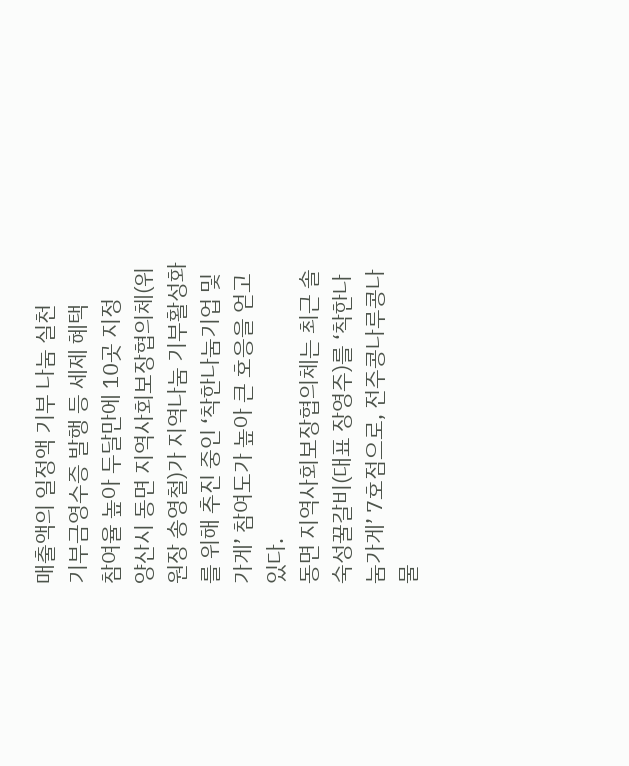매출액의 일정액 기부 나눔 실천
기부금영수증 발행 등 세제 혜택
참여율 높아 두달만에 10곳 지정
양산시 동면 지역사회보장협의체(위원장 송영철)가 지역나눔 기부활성화를 위해 추진 중인 ‘착한나눔기업 및 가게’ 참여도가 높아 큰 호응을 얻고 있다.
동면 지역사회보장협의체는 최근 솔숙성꿀갈비(대표 장영주)를 ‘착한나눔가게’ 7호점으로, 전주콩나루콩나물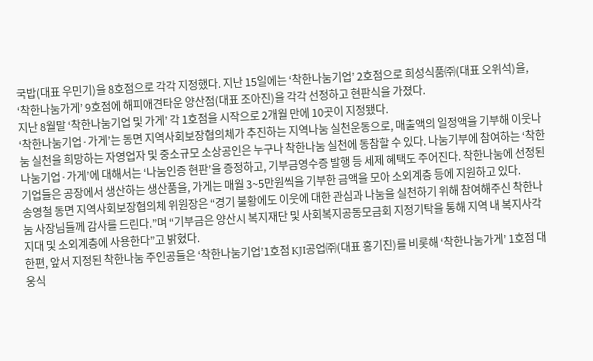국밥(대표 우민기)을 8호점으로 각각 지정했다. 지난 15일에는 ‘착한나눔기업’ 2호점으로 희성식품㈜(대표 오위석)을, ‘착한나눔가게’ 9호점에 해피애견타운 양산점(대표 조아진)을 각각 선정하고 현판식을 가졌다.
지난 8월말 ‘착한나눔기업 및 가게’ 각 1호점을 시작으로 2개월 만에 10곳이 지정됐다.
‘착한나눔기업·가게’는 동면 지역사회보장협의체가 추진하는 지역나눔 실천운동으로, 매출액의 일정액을 기부해 이웃나눔 실천을 희망하는 자영업자 및 중소규모 소상공인은 누구나 착한나눔 실천에 동참할 수 있다. 나눔기부에 참여하는 ‘착한나눔기업·가게’에 대해서는 ‘나눔인증 현판’을 증정하고, 기부금영수증 발행 등 세제 혜택도 주어진다. 착한나눔에 선정된 기업들은 공장에서 생산하는 생산품을, 가게는 매월 3~5만원씩을 기부한 금액을 모아 소외계층 등에 지원하고 있다.
송영철 동면 지역사회보장협의체 위원장은 “경기 불황에도 이웃에 대한 관심과 나눔을 실천하기 위해 참여해주신 착한나눔 사장님들께 감사를 드린다.”며 “기부금은 양산시 복지재단 및 사회복지공동모금회 지정기탁을 통해 지역 내 복지사각지대 및 소외계층에 사용한다”고 밝혔다.
한편, 앞서 지정된 착한나눔 주인공들은 ‘착한나눔기업’1호점 KJI공업㈜(대표 홍기진)를 비롯해 ‘착한나눔가게’ 1호점 대웅식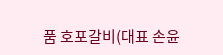품 호포갈비(대표 손윤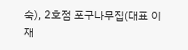숙), 2호점 포구나무집(대표 이재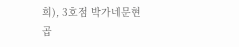희), 3호점 박가네문현곱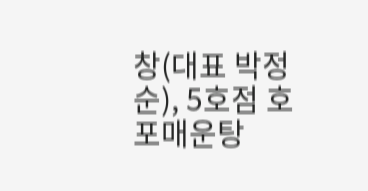창(대표 박정순), 5호점 호포매운탕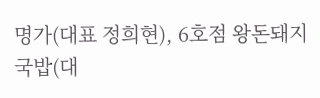명가(대표 정희현), 6호점 왕돈돼지국밥(대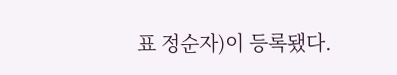표 정순자)이 등록됐다.